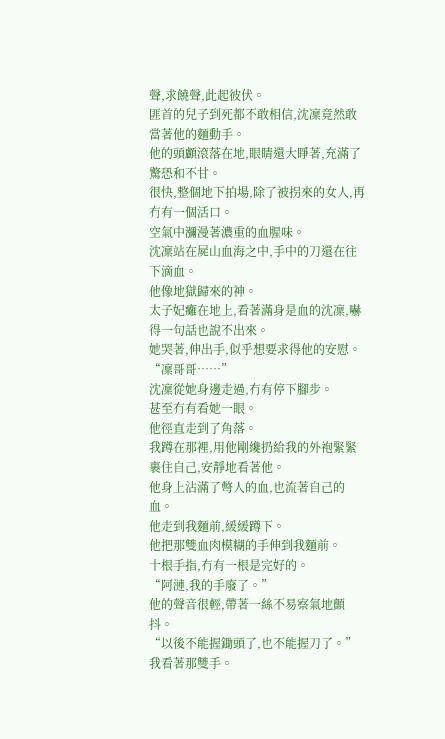聲,求饒聲,此起彼伏。
匪首的兒子到死都不敢相信,沈凜竟然敢當著他的麵動手。
他的頭顱滾落在地,眼睛還大睜著,充滿了驚恐和不甘。
很快,整個地下拍場,除了被拐來的女人,再冇有一個活口。
空氣中瀰漫著濃重的血腥味。
沈凜站在屍山血海之中,手中的刀還在往下滴血。
他像地獄歸來的神。
太子妃癱在地上,看著滿身是血的沈凜,嚇得一句話也說不出來。
她哭著,伸出手,似乎想要求得他的安慰。
“凜哥哥……”
沈凜從她身邊走過,冇有停下腳步。
甚至冇有看她一眼。
他徑直走到了角落。
我蹲在那裡,用他剛纔扔給我的外袍緊緊裹住自己,安靜地看著他。
他身上沾滿了彆人的血,也流著自己的血。
他走到我麵前,緩緩蹲下。
他把那雙血肉模糊的手伸到我麵前。
十根手指,冇有一根是完好的。
“阿漣,我的手廢了。”
他的聲音很輕,帶著一絲不易察氣地顫抖。
“以後不能握鋤頭了,也不能握刀了。”
我看著那雙手。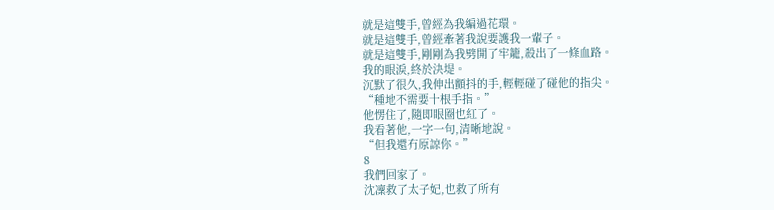就是這雙手,曾經為我編過花環。
就是這雙手,曾經牽著我說要護我一輩子。
就是這雙手,剛剛為我劈開了牢籠,殺出了一條血路。
我的眼淚,終於決堤。
沉默了很久,我伸出顫抖的手,輕輕碰了碰他的指尖。
“種地不需要十根手指。”
他愣住了,隨即眼圈也紅了。
我看著他,一字一句,清晰地說。
“但我還冇原諒你。”
8
我們回家了。
沈凜救了太子妃,也救了所有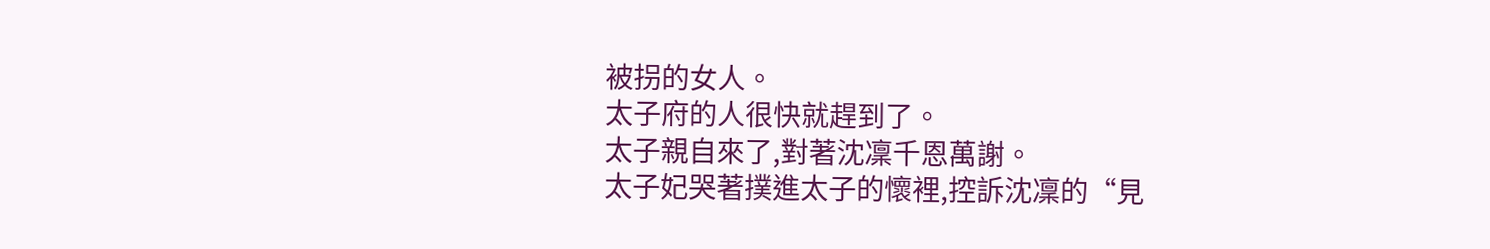被拐的女人。
太子府的人很快就趕到了。
太子親自來了,對著沈凜千恩萬謝。
太子妃哭著撲進太子的懷裡,控訴沈凜的“見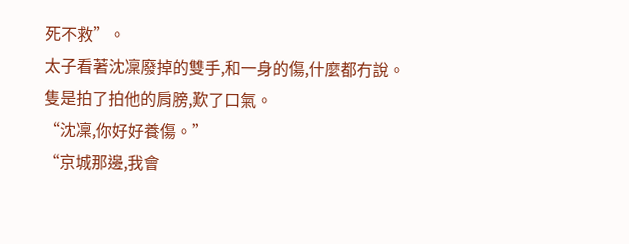死不救”。
太子看著沈凜廢掉的雙手,和一身的傷,什麼都冇說。
隻是拍了拍他的肩膀,歎了口氣。
“沈凜,你好好養傷。”
“京城那邊,我會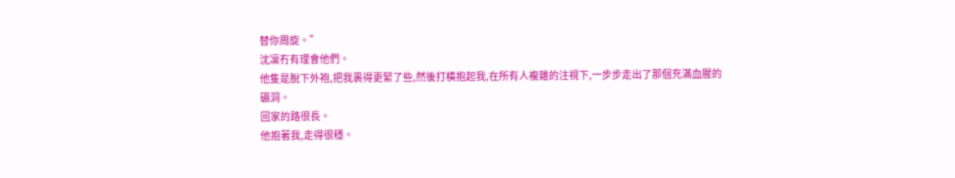替你周旋。”
沈凜冇有理會他們。
他隻是脫下外袍,把我裹得更緊了些,然後打橫抱起我,在所有人複雜的注視下,一步步走出了那個充滿血腥的礦洞。
回家的路很長。
他抱著我,走得很穩。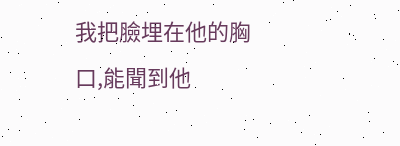我把臉埋在他的胸口,能聞到他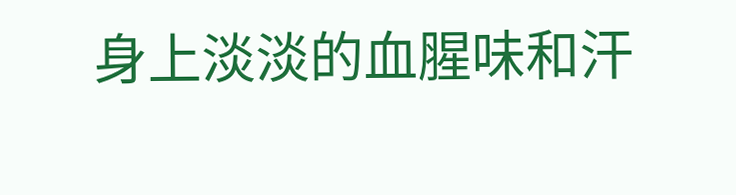身上淡淡的血腥味和汗